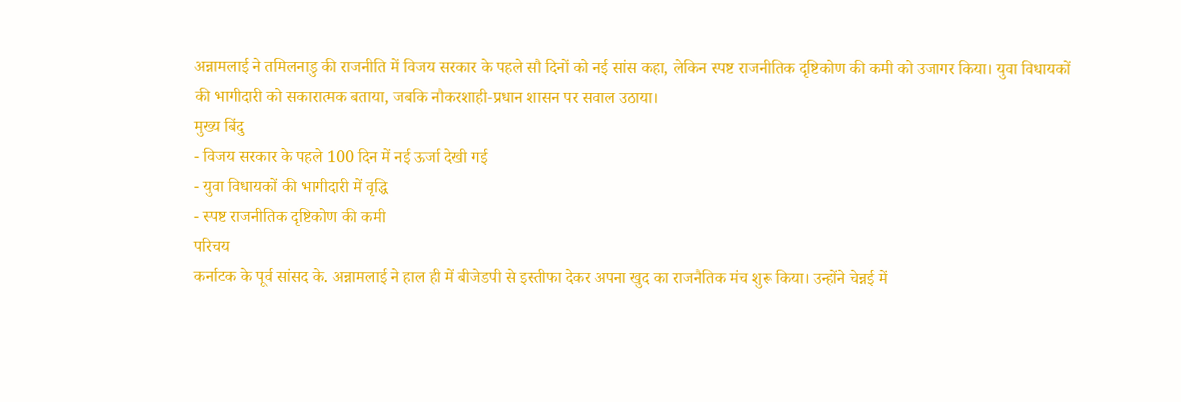अन्नामलाई ने तमिलनाडु की राजनीति में विजय सरकार के पहले सौ दिनों को नई सांस कहा, लेकिन स्पष्ट राजनीतिक दृष्टिकोण की कमी को उजागर किया। युवा विधायकों की भागीदारी को सकारात्मक बताया, जबकि नौकरशाही‑प्रधान शासन पर सवाल उठाया।
मुख्य बिंदु
- विजय सरकार के पहले 100 दिन में नई ऊर्जा देखी गई
- युवा विधायकों की भागीदारी में वृद्धि
- स्पष्ट राजनीतिक दृष्टिकोण की कमी
परिचय
कर्नाटक के पूर्व सांसद के. अन्नामलाई ने हाल ही में बीजेडपी से इस्तीफा देकर अपना खुद का राजनैतिक मंच शुरू किया। उन्होंने चेन्नई में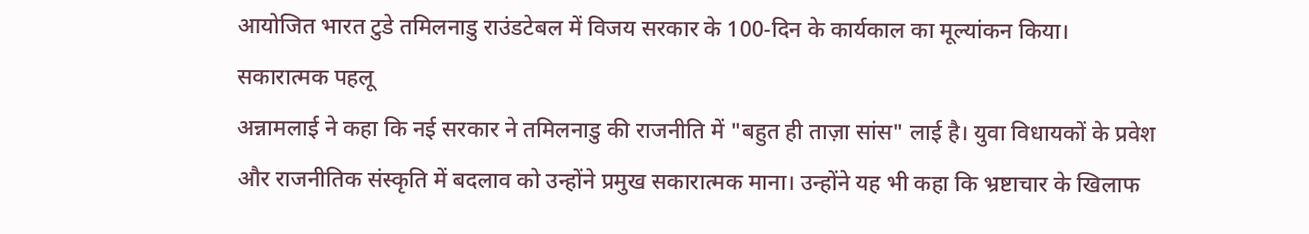आयोजित भारत टुडे तमिलनाडु राउंडटेबल में विजय सरकार के 100‑दिन के कार्यकाल का मूल्यांकन किया।
सकारात्मक पहलू
अन्नामलाई ने कहा कि नई सरकार ने तमिलनाडु की राजनीति में "बहुत ही ताज़ा सांस" लाई है। युवा विधायकों के प्रवेश और राजनीतिक संस्कृति में बदलाव को उन्होंने प्रमुख सकारात्मक माना। उन्होंने यह भी कहा कि भ्रष्टाचार के खिलाफ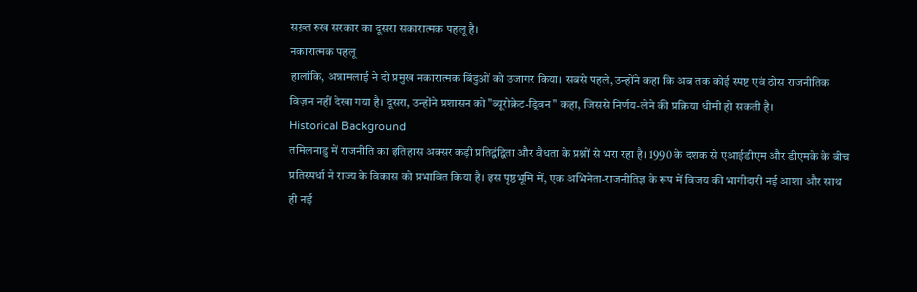सख़्त रुख सरकार का दूसरा सकारात्मक पहलू है।
नकारात्मक पहलू
हालांकि, अन्नामलाई ने दो प्रमुख नकारात्मक बिंदुओं को उजागर किया। सबसे पहले, उन्होंने कहा कि अब तक कोई स्पष्ट एवं ठोस राजनीतिक विज़न नहीं देखा गया है। दूसरा, उन्होंने प्रशासन को "ब्यूरोक्रेट‑ड्रिवन" कहा, जिससे निर्णय‑लेने की प्रक्रिया धीमी हो सकती है।
Historical Background
तमिलनाडु में राजनीति का इतिहास अक्सर कड़ी प्रतिद्वंद्विता और वैधता के प्रश्नों से भरा रहा है। 1990 के दशक से एआईडीएम और डीएमके के बीच प्रतिस्पर्धा ने राज्य के विकास को प्रभावित किया है। इस पृष्ठभूमि में, एक अभिनेता‑राजनीतिज्ञ के रूप में विजय की भागीदारी नई आशा और साथ ही नई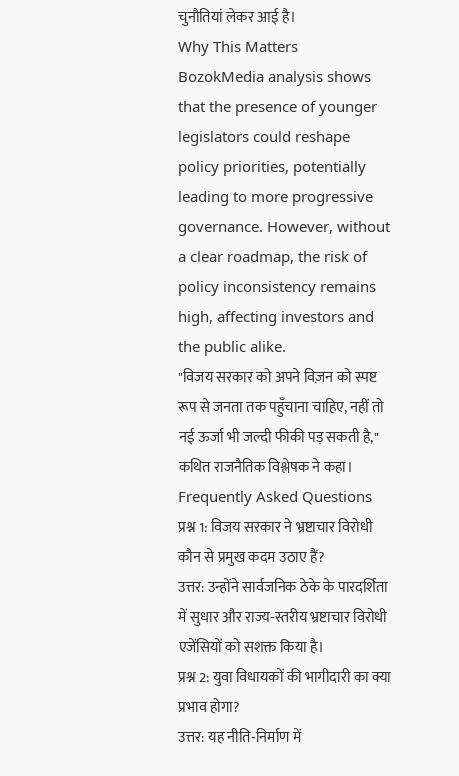चुनौतियां लेकर आई है।
Why This Matters
BozokMedia analysis shows that the presence of younger legislators could reshape policy priorities, potentially leading to more progressive governance. However, without a clear roadmap, the risk of policy inconsistency remains high, affecting investors and the public alike.
"विजय सरकार को अपने विज़न को स्पष्ट रूप से जनता तक पहुँचाना चाहिए, नहीं तो नई ऊर्जा भी जल्दी फीकी पड़ सकती है," कथित राजनैतिक विश्लेषक ने कहा।
Frequently Asked Questions
प्रश्न 1: विजय सरकार ने भ्रष्टाचार विरोधी कौन से प्रमुख कदम उठाए हैं?
उत्तर: उन्होंने सार्वजनिक ठेके के पारदर्शिता में सुधार और राज्य‑स्तरीय भ्रष्टाचार विरोधी एजेंसियों को सशक्त किया है।
प्रश्न 2: युवा विधायकों की भागीदारी का क्या प्रभाव होगा?
उत्तर: यह नीति‑निर्माण में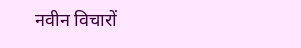नवीन विचारों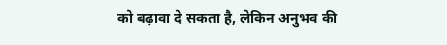को बढ़ावा दे सकता है, लेकिन अनुभव की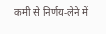कमी से निर्णय‑लेने में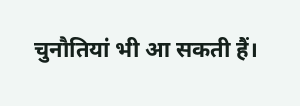चुनौतियां भी आ सकती हैं।